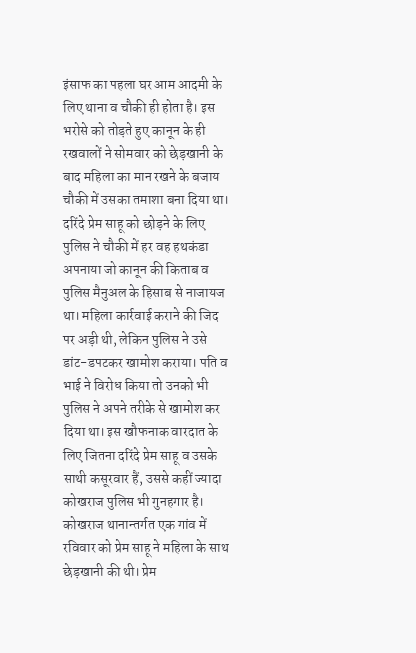इंसाफ का पहला घर आम आदमी के लिए थाना व चौकी ही होता है। इस भरोसे को तोड़ते हुए कानून के ही रखवालों ने सोमवार को छेड़खानी के बाद महिला का मान रखने के बजाय चौकी में उसका तमाशा बना दिया था। दरिंदे प्रेम साहू को छोड़ने के लिए पुलिस ने चौकी में हर वह हथकंडा अपनाया जो कानून की किताब व पुलिस मैनुअल के हिसाब से नाजायज था। महिला कार्रवाई कराने की जिद पर अड़ी थी, लेकिन पुलिस ने उसे डांट-डपटकर खामोश कराया। पति व भाई ने विरोध किया तो उनको भी पुलिस ने अपने तरीके से खामोश कर दिया था। इस खौफनाक वारदात के लिए जितना दरिंदे प्रेम साहू व उसके साथी कसूरवार हैं, उससे कहीं ज्यादा कोखराज पुलिस भी गुनहगार है।
कोखराज थानान्तर्गत एक गांव में रविवार को प्रेम साहू ने महिला के साथ छेड़खानी की थी। प्रेम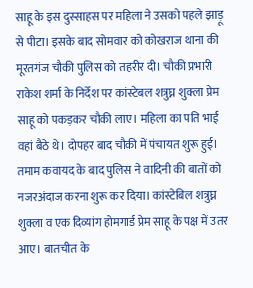साहू के इस दुस्साहस पर महिला ने उसको पहले झाड़ू से पीटा। इसके बाद सोमवार को कोखराज थाना की मूरतगंज चौकी पुलिस को तहरीर दी। चौकी प्रभारी राकेश शर्मा के निर्देश पर कांस्टेबल शत्रुघ्न शुक्ला प्रेम साहू को पकड़कर चौकी लाए। महिला का पति भाई वहां बैठे थे। दोपहर बाद चौकी में पंचायत शुरू हुई। तमाम कवायद के बाद पुलिस ने वादिनी की बातों को नजरअंदाज करना शुरू कर दिया। कांस्टेबिल शत्रुघ्न शुक्ला व एक दिव्यांग होमगार्ड प्रेम साहू के पक्ष में उतर आए। बातचीत के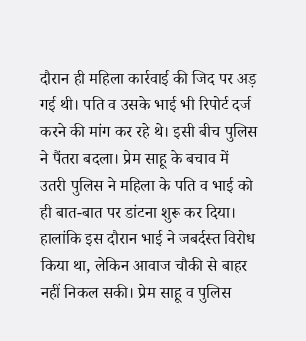दौरान ही महिला कार्रवाई की जिद पर अड़ गई थी। पति व उसके भाई भी रिपोर्ट दर्ज करने की मांग कर रहे थे। इसी बीच पुलिस ने पैंतरा बदला। प्रेम साहू के बचाव में उतरी पुलिस ने महिला के पति व भाई को ही बात-बात पर डांटना शुरू कर दिया।
हालांकि इस दौरान भाई ने जबर्दस्त विरोध किया था, लेकिन आवाज चौकी से बाहर नहीं निकल सकी। प्रेम साहू व पुलिस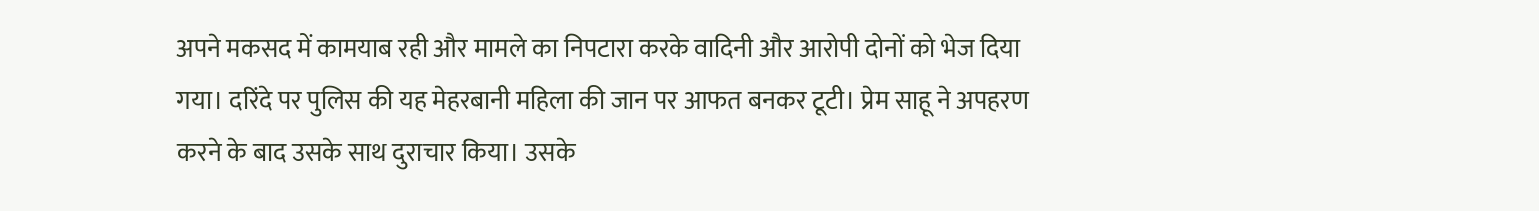अपने मकसद में कामयाब रही और मामले का निपटारा करके वादिनी और आरोपी दोनों को भेज दिया गया। दरिंदे पर पुलिस की यह मेहरबानी महिला की जान पर आफत बनकर टूटी। प्रेम साहू ने अपहरण करने के बाद उसके साथ दुराचार किया। उसके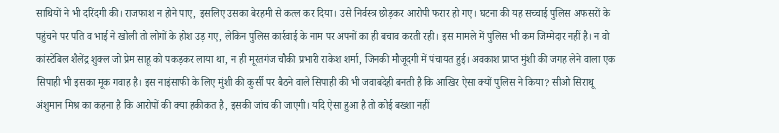साथियों ने भी दरिंदगी की। राजफाश न होने पाए, इसलिए उसका बेरहमी से कत्ल कर दिया। उसे निर्वस्त्र छोड़कर आरोपी फरार हो गए। घटना की यह सच्चाई पुलिस अफसरों के पहुंचने पर पति व भाई ने खोली तो लोगों के होश उड़ गए, लेकिन पुलिस कार्रवाई के नाम पर अपनों का ही बचाव करती रही। इस मामले में पुलिस भी कम जिम्मेदार नहीं है। न वो कांस्टेबिल शैलेंद्र शुक्ल जो प्रेम साहू को पकड़कर लाया था, न ही मूरतगंज चौकी प्रभारी राकेश शर्मा, जिनकी मौजूदगी में पंचायत हुई। अवकाश प्राप्त मुंशी की जगह लेने वाला एक सिपाही भी इसका मूक गवाह है। इस नाइंसाफी के लिए मुंशी की कुर्सी पर बैठने वाले सिपाही की भी जवाबदेही बनती है कि आखिर ऐसा क्यों पुलिस ने किया? सीओ सिराथू अंशुमान मिश्र का कहना है कि आरोपों की क्या हकीकत है, इसकी जांच की जाएगी। यदि ऐसा हुआ है तो कोई बख्शा नहीं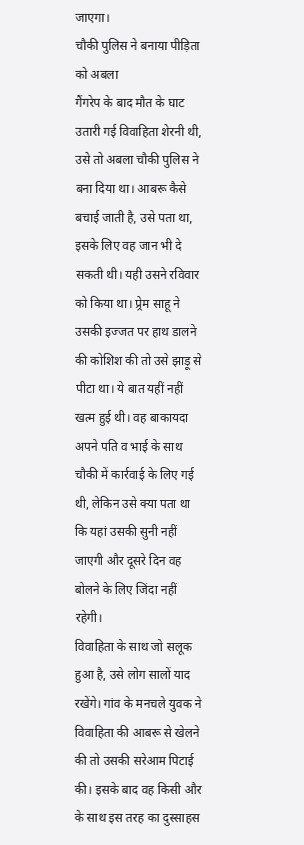जाएगा।
चौकी पुलिस ने बनाया पीड़िता को अबला
गैंगरेप के बाद मौत के घाट उतारी गई विवाहिता शेरनी थी, उसे तो अबला चौकी पुलिस ने बना दिया था। आबरू कैसे बचाई जाती है, उसे पता था, इसके लिए वह जान भी दे सकती थी। यही उसने रविवार को किया था। प्र्रेम साहू ने उसकी इज्जत पर हाथ डालने की कोशिश की तो उसे झाड़ू से पीटा था। ये बात यहीं नहीं खत्म हुई थी। वह बाकायदा अपने पति व भाई के साथ चौकी में कार्रवाई के लिए गई थी, लेकिन उसे क्या पता था कि यहां उसकी सुनी नहीं जाएगी और दूसरे दिन वह बोलने के लिए जिंदा नहीं रहेगी।
विवाहिता के साथ जो सलूक हुआ है, उसे लोग सालों याद रखेंगे। गांव के मनचले युवक ने विवाहिता की आबरू से खेलने की तो उसकी सरेआम पिटाई की। इसके बाद वह किसी और के साथ इस तरह का दुस्साहस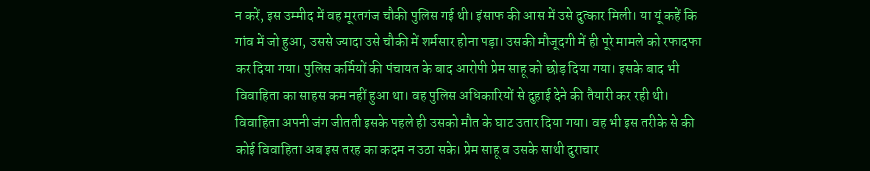न करें, इस उम्मीद में वह मूरतगंज चौकी पुलिस गई थी। इंसाफ की आस में उसे दुत्कार मिली। या यूं कहें कि गांव में जो हुआ, उससे ज्यादा उसे चौकी में शर्मसार होना पड़ा। उसकी मौजूदगी में ही पूरे मामले को रफादफा कर दिया गया। पुलिस कर्मियों की पंचायत के बाद आरोपी प्रेम साहू को छोड़ दिया गया। इसके बाद भी विवाहिता का साहस कम नहीं हुआ था। वह पुलिस अधिकारियों से दुहाई देने की तैयारी कर रही थी। विवाहिता अपनी जंग जीतती इसके पहले ही उसको मौत के घाट उतार दिया गया। वह भी इस तरीके से की कोई विवाहिता अब इस तरह का कदम न उठा सके। प्रेम साहू व उसके साथी दुराचार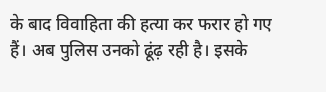के बाद विवाहिता की हत्या कर फरार हो गए हैं। अब पुलिस उनको ढूंढ़ रही है। इसके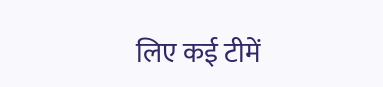लिए कई टीमें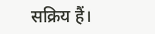सक्रिय हैं।